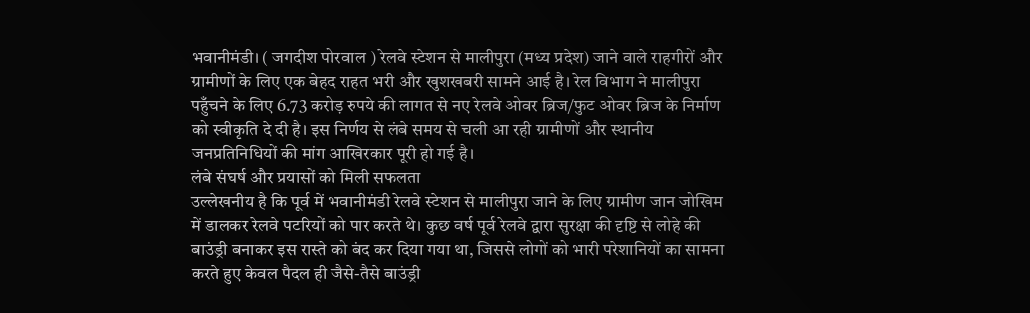भवानीमंडी। ( जगदीश पोरवाल ) रेलवे स्टेशन से मालीपुरा (मध्य प्रदेश) जाने वाले राहगीरों और ग्रामीणों के लिए एक बेहद राहत भरी और खुशखबरी सामने आई है। रेल विभाग ने मालीपुरा पहुँचने के लिए 6.73 करोड़ रुपये की लागत से नए रेलवे ओवर ब्रिज/फुट ओवर ब्रिज के निर्माण को स्वीकृति दे दी है। इस निर्णय से लंबे समय से चली आ रही ग्रामीणों और स्थानीय जनप्रतिनिधियों की मांग आखिरकार पूरी हो गई है।
लंबे संघर्ष और प्रयासों को मिली सफलता
उल्लेखनीय है कि पूर्व में भवानीमंडी रेलवे स्टेशन से मालीपुरा जाने के लिए ग्रामीण जान जोखिम में डालकर रेलवे पटरियों को पार करते थे। कुछ वर्ष पूर्व रेलवे द्वारा सुरक्षा की दृष्टि से लोहे की बाउंड्री बनाकर इस रास्ते को बंद कर दिया गया था, जिससे लोगों को भारी परेशानियों का सामना करते हुए केवल पैदल ही जैसे-तैसे बाउंड्री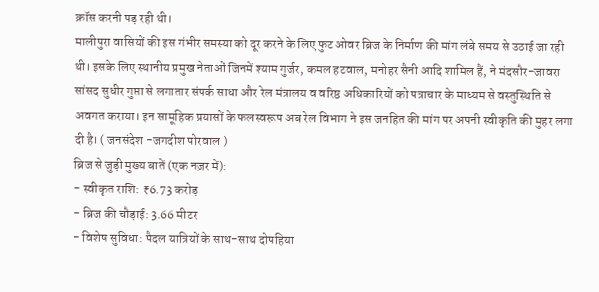क्रॉस करनी पड़ रही थी।
मालीपुरा वासियों की इस गंभीर समस्या को दूर करने के लिए फुट ओवर ब्रिज के निर्माण की मांग लंबे समय से उठाई जा रही थी। इसके लिए स्थानीय प्रमुख नेताओं जिनमें श्याम गुर्जर, कमल हटवाल, मनोहर सैनी आदि शामिल हैं, ने मंदसौर-जावरा सांसद सुधीर गुप्ता से लगातार संपर्क साधा और रेल मंत्रालय व वरिष्ठ अधिकारियों को पत्राचार के माध्यम से वस्तुस्थिति से अवगत कराया। इन सामूहिक प्रयासों के फलस्वरूप अब रेल विभाग ने इस जनहित की मांग पर अपनी स्वीकृति की मुहर लगा दी है। ( जनसंदेश -जगदीश पोरवाल )
ब्रिज से जुड़ी मुख्य बातें (एक नज़र में):
- स्वीकृत राशि: ₹6.73 करोड़
- ब्रिज की चौड़ाई: 3.66 मीटर
- विशेष सुविधा: पैदल यात्रियों के साथ-साथ दोपहिया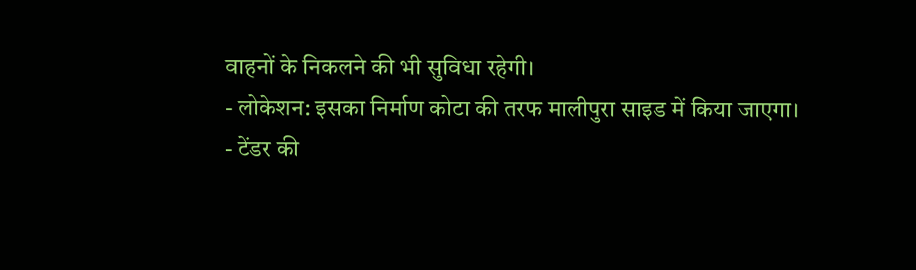वाहनों के निकलने की भी सुविधा रहेगी।
- लोकेशन: इसका निर्माण कोटा की तरफ मालीपुरा साइड में किया जाएगा।
- टेंडर की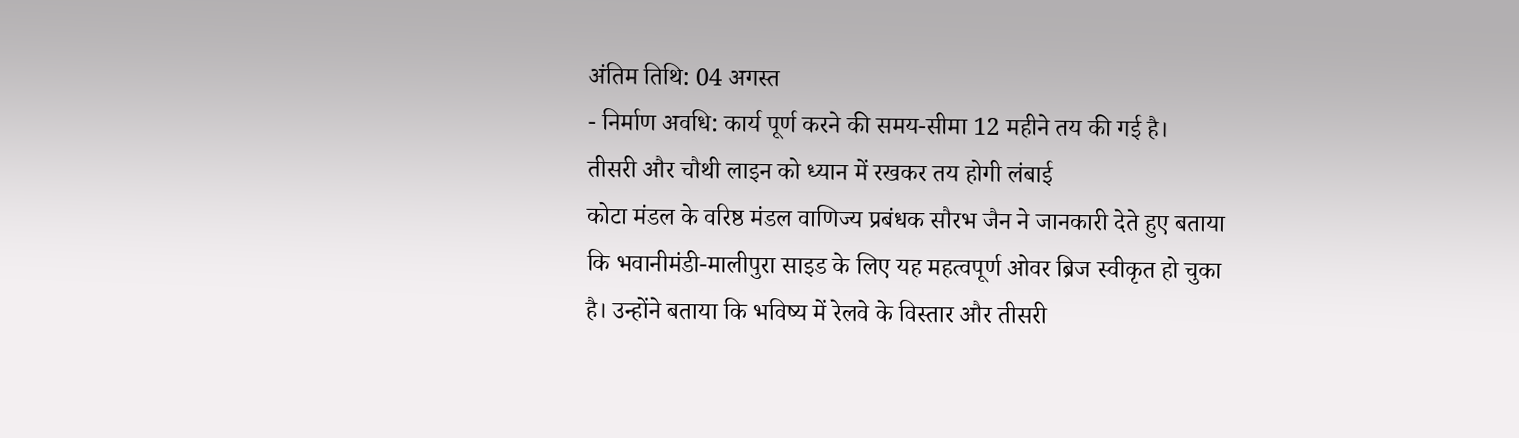अंतिम तिथि: 04 अगस्त
- निर्माण अवधि: कार्य पूर्ण करने की समय-सीमा 12 महीने तय की गई है।
तीसरी और चौथी लाइन को ध्यान में रखकर तय होगी लंबाई
कोटा मंडल के वरिष्ठ मंडल वाणिज्य प्रबंधक सौरभ जैन ने जानकारी देते हुए बताया कि भवानीमंडी-मालीपुरा साइड के लिए यह महत्वपूर्ण ओवर ब्रिज स्वीकृत हो चुका है। उन्होंने बताया कि भविष्य में रेलवे के विस्तार और तीसरी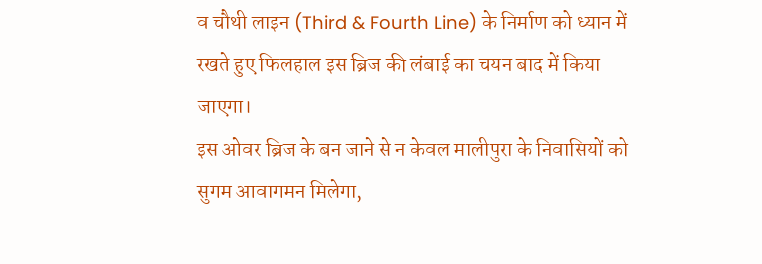व चौथी लाइन (Third & Fourth Line) के निर्माण को ध्यान में रखते हुए फिलहाल इस ब्रिज की लंबाई का चयन बाद में किया जाएगा।
इस ओवर ब्रिज के बन जाने से न केवल मालीपुरा के निवासियों को सुगम आवागमन मिलेगा,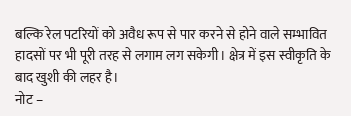बल्कि रेल पटरियों को अवैध रूप से पार करने से होने वाले सम्भावित हादसों पर भी पूरी तरह से लगाम लग सकेगी। क्षेत्र में इस स्वीकृति के बाद खुशी की लहर है।
नोट –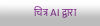चित्र AI द्वारा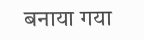बनाया गया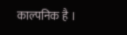काल्पनिक है ।